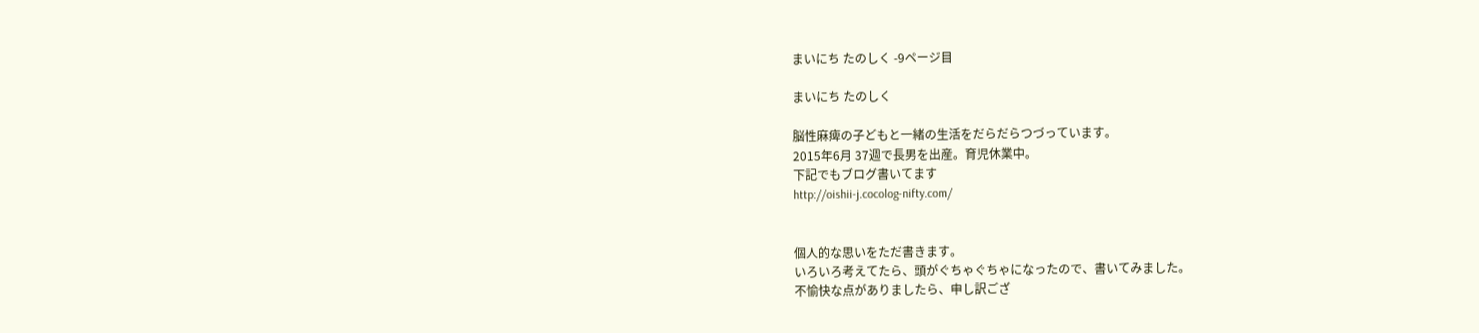まいにち たのしく -9ページ目

まいにち たのしく

脳性麻痺の子どもと一緒の生活をだらだらつづっています。
2015年6月 37週で長男を出産。育児休業中。
下記でもブログ書いてます
http://oishii-j.cocolog-nifty.com/


個人的な思いをただ書きます。
いろいろ考えてたら、頭がぐちゃぐちゃになったので、書いてみました。
不愉快な点がありましたら、申し訳ござ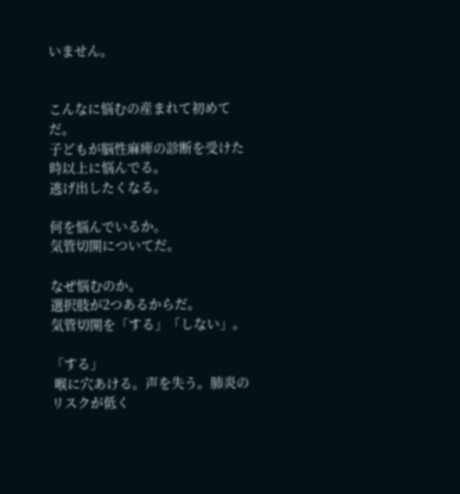いません。


こんなに悩むの産まれて初めてだ。
子どもが脳性麻痺の診断を受けた時以上に悩んでる。
逃げ出したくなる。

何を悩んでいるか。
気管切開についてだ。

なぜ悩むのか。
選択肢が2つあるからだ。
気管切開を「する」「しない」。

「する」
 喉に穴あける。声を失う。肺炎のリスクが低く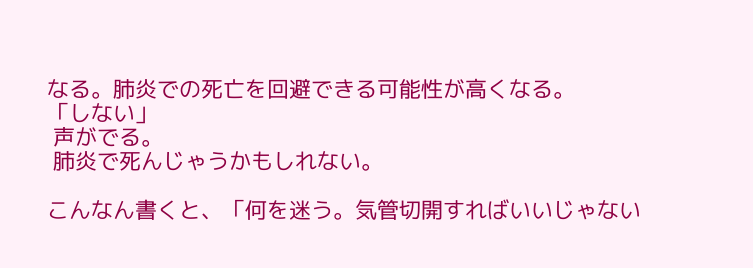なる。肺炎での死亡を回避できる可能性が高くなる。
「しない」
 声がでる。
 肺炎で死んじゃうかもしれない。

こんなん書くと、「何を迷う。気管切開すればいいじゃない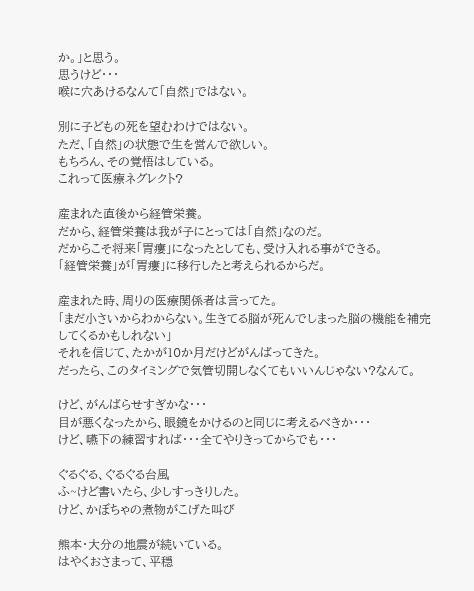か。」と思う。
思うけど・・・
喉に穴あけるなんて「自然」ではない。

別に子どもの死を望むわけではない。
ただ、「自然」の状態で生を営んで欲しい。
もちろん、その覚悟はしている。
これって医療ネグレクト?

産まれた直後から経管栄養。
だから、経管栄養は我が子にとっては「自然」なのだ。
だからこそ将来「胃瘻」になったとしても、受け入れる事ができる。
「経管栄養」が「胃瘻」に移行したと考えられるからだ。

産まれた時、周りの医療関係者は言ってた。
「まだ小さいからわからない。生きてる脳が死んでしまった脳の機能を補完してくるかもしれない」
それを信じて、たかが10か月だけどがんばってきた。
だったら、このタイミングで気管切開しなくてもいいんじゃない?なんて。

けど、がんばらせすぎかな・・・
目が悪くなったから、眼鏡をかけるのと同じに考えるべきか・・・
けど、嚥下の練習すれば・・・全てやりきってからでも・・・

ぐるぐる、ぐるぐる台風
ふ~けど書いたら、少しすっきりした。
けど、かぼちゃの煮物がこげた叫び

熊本・大分の地震が続いている。
はやくおさまって、平穏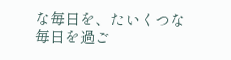な毎日を、たいくつな毎日を過ご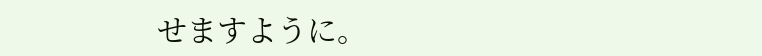せますように。